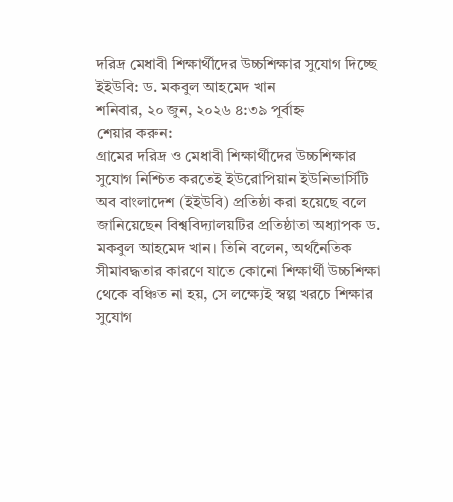দরিদ্র মেধাবী শিক্ষার্থীদের উচ্চশিক্ষার সুযোগ দিচ্ছে ইইউবি: ড. মকবুল আহমেদ খান
শনিবার, ২০ জুন, ২০২৬ ৪:৩৯ পূর্বাহ্ন
শেয়ার করুন:
গ্রামের দরিদ্র ও মেধাবী শিক্ষার্থীদের উচ্চশিক্ষার সুযোগ নিশ্চিত করতেই ইউরোপিয়ান ইউনিভার্সিটি অব বাংলাদেশ (ইইউবি) প্রতিষ্ঠা করা হয়েছে বলে জানিয়েছেন বিশ্ববিদ্যালয়টির প্রতিষ্ঠাতা অধ্যাপক ড. মকবুল আহমেদ খান। তিনি বলেন, অর্থনৈতিক সীমাবদ্ধতার কারণে যাতে কোনো শিক্ষার্থী উচ্চশিক্ষা থেকে বঞ্চিত না হয়, সে লক্ষ্যেই স্বল্প খরচে শিক্ষার সুযোগ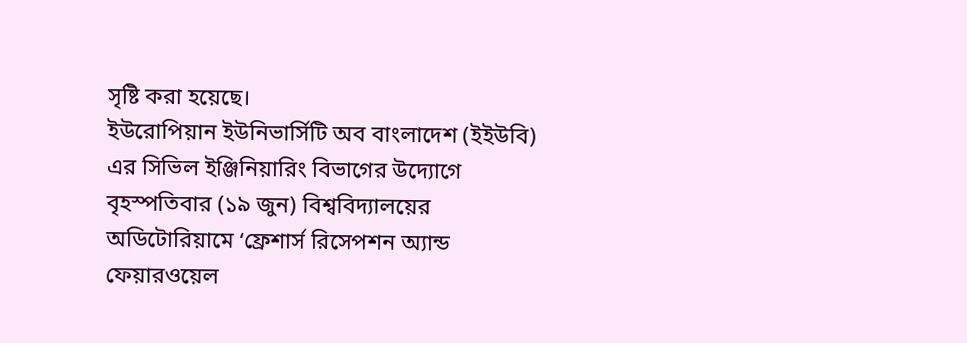সৃষ্টি করা হয়েছে।
ইউরোপিয়ান ইউনিভার্সিটি অব বাংলাদেশ (ইইউবি) এর সিভিল ইঞ্জিনিয়ারিং বিভাগের উদ্যোগে বৃহস্পতিবার (১৯ জুন) বিশ্ববিদ্যালয়ের অডিটোরিয়ামে ‘ফ্রেশার্স রিসেপশন অ্যান্ড ফেয়ারওয়েল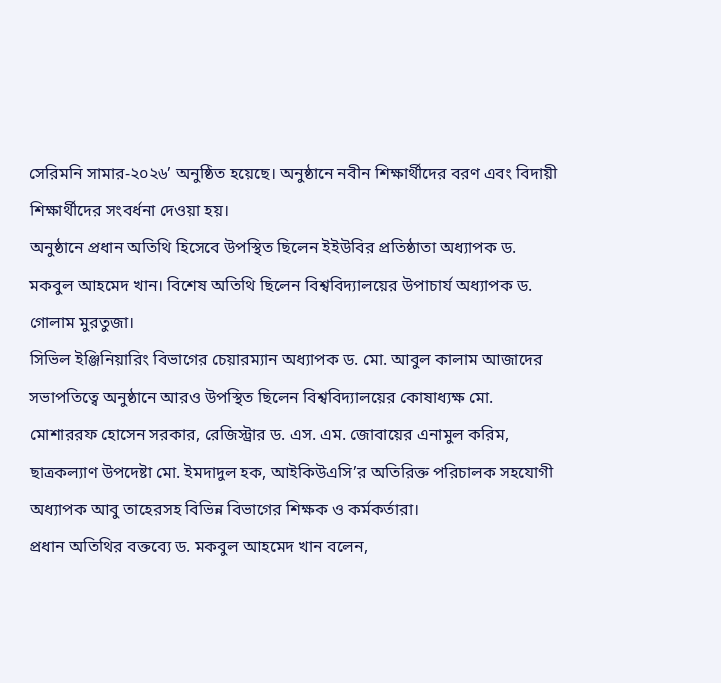সেরিমনি সামার-২০২৬’ অনুষ্ঠিত হয়েছে। অনুষ্ঠানে নবীন শিক্ষার্থীদের বরণ এবং বিদায়ী শিক্ষার্থীদের সংবর্ধনা দেওয়া হয়।
অনুষ্ঠানে প্রধান অতিথি হিসেবে উপস্থিত ছিলেন ইইউবির প্রতিষ্ঠাতা অধ্যাপক ড. মকবুল আহমেদ খান। বিশেষ অতিথি ছিলেন বিশ্ববিদ্যালয়ের উপাচার্য অধ্যাপক ড. গোলাম মুরতুজা।
সিভিল ইঞ্জিনিয়ারিং বিভাগের চেয়ারম্যান অধ্যাপক ড. মো. আবুল কালাম আজাদের সভাপতিত্বে অনুষ্ঠানে আরও উপস্থিত ছিলেন বিশ্ববিদ্যালয়ের কোষাধ্যক্ষ মো. মোশাররফ হোসেন সরকার, রেজিস্ট্রার ড. এস. এম. জোবায়ের এনামুল করিম, ছাত্রকল্যাণ উপদেষ্টা মো. ইমদাদুল হক, আইকিউএসি’র অতিরিক্ত পরিচালক সহযোগী অধ্যাপক আবু তাহেরসহ বিভিন্ন বিভাগের শিক্ষক ও কর্মকর্তারা।
প্রধান অতিথির বক্তব্যে ড. মকবুল আহমেদ খান বলেন,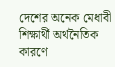দেশের অনেক মেধাবী শিক্ষার্থী অর্থনৈতিক কারণে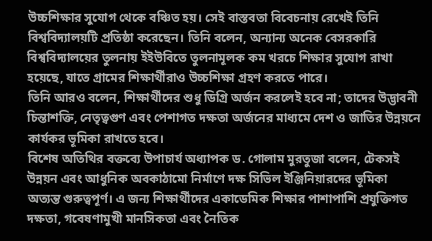উচ্চশিক্ষার সুযোগ থেকে বঞ্চিত হয়। সেই বাস্তবতা বিবেচনায় রেখেই তিনি বিশ্ববিদ্যালয়টি প্রতিষ্ঠা করেছেন। তিনি বলেন, অন্যান্য অনেক বেসরকারি বিশ্ববিদ্যালয়ের তুলনায় ইইউবিতে তুলনামূলক কম খরচে শিক্ষার সুযোগ রাখা হয়েছে, যাতে গ্রামের শিক্ষার্থীরাও উচ্চশিক্ষা গ্রহণ করতে পারে।
তিনি আরও বলেন, শিক্ষার্থীদের শুধু ডিগ্রি অর্জন করলেই হবে না; তাদের উদ্ভাবনী চিন্তাশক্তি, নেতৃত্বগুণ এবং পেশাগত দক্ষতা অর্জনের মাধ্যমে দেশ ও জাতির উন্নয়নে কার্যকর ভূমিকা রাখতে হবে।
বিশেষ অতিথির বক্তব্যে উপাচার্য অধ্যাপক ড. গোলাম মুরতুজা বলেন, টেকসই উন্নয়ন এবং আধুনিক অবকাঠামো নির্মাণে দক্ষ সিভিল ইঞ্জিনিয়ারদের ভূমিকা অত্যন্ত গুরুত্বপূর্ণ। এ জন্য শিক্ষার্থীদের একাডেমিক শিক্ষার পাশাপাশি প্রযুক্তিগত দক্ষতা, গবেষণামুখী মানসিকতা এবং নৈতিক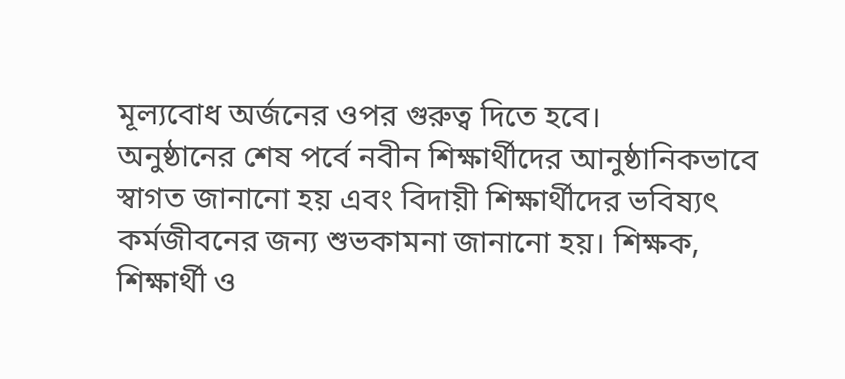মূল্যবোধ অর্জনের ওপর গুরুত্ব দিতে হবে।
অনুষ্ঠানের শেষ পর্বে নবীন শিক্ষার্থীদের আনুষ্ঠানিকভাবে স্বাগত জানানো হয় এবং বিদায়ী শিক্ষার্থীদের ভবিষ্যৎ কর্মজীবনের জন্য শুভকামনা জানানো হয়। শিক্ষক, শিক্ষার্থী ও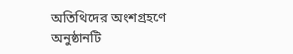অতিথিদের অংশগ্রহণে অনুষ্ঠানটি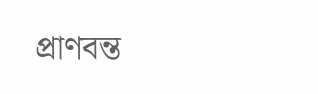প্রাণবন্ত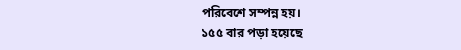পরিবেশে সম্পন্ন হয়।
১৫৫ বার পড়া হয়েছে